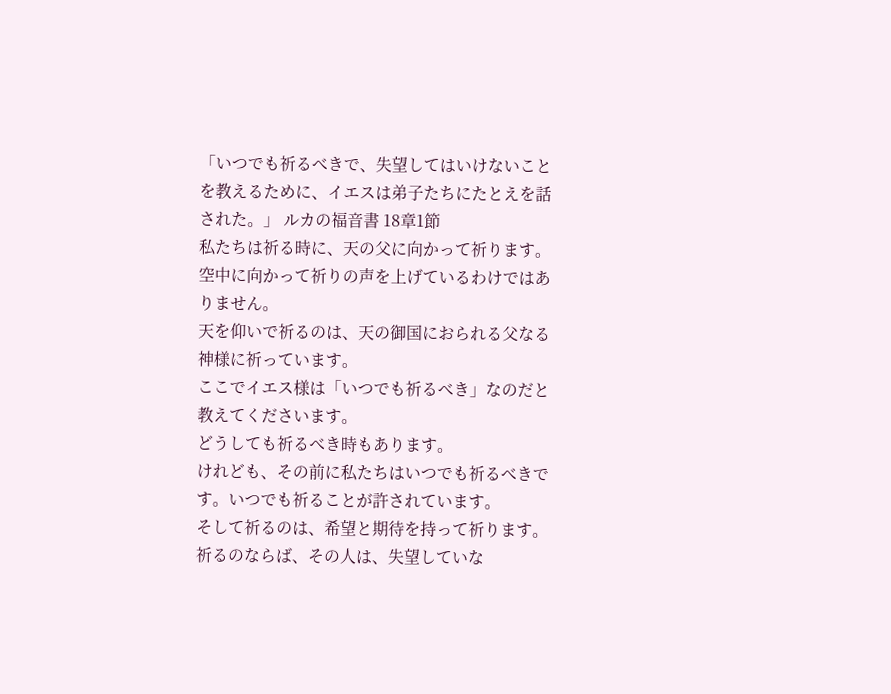「いつでも祈るべきで、失望してはいけないことを教えるために、イエスは弟子たちにたとえを話された。」 ルカの福音書 18章1節
私たちは祈る時に、天の父に向かって祈ります。
空中に向かって祈りの声を上げているわけではありません。
天を仰いで祈るのは、天の御国におられる父なる神様に祈っています。
ここでイエス様は「いつでも祈るべき」なのだと教えてくださいます。
どうしても祈るべき時もあります。
けれども、その前に私たちはいつでも祈るべきです。いつでも祈ることが許されています。
そして祈るのは、希望と期待を持って祈ります。
祈るのならば、その人は、失望していな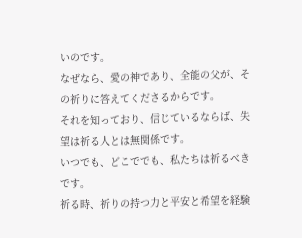いのです。
なぜなら、愛の神であり、全能の父が、その祈りに答えてくださるからです。
それを知っており、信じているならば、失望は祈る人とは無関係です。
いつでも、どこででも、私たちは祈るべきです。
祈る時、祈りの持つ力と平安と希望を経験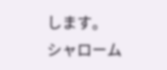します。
シャローム